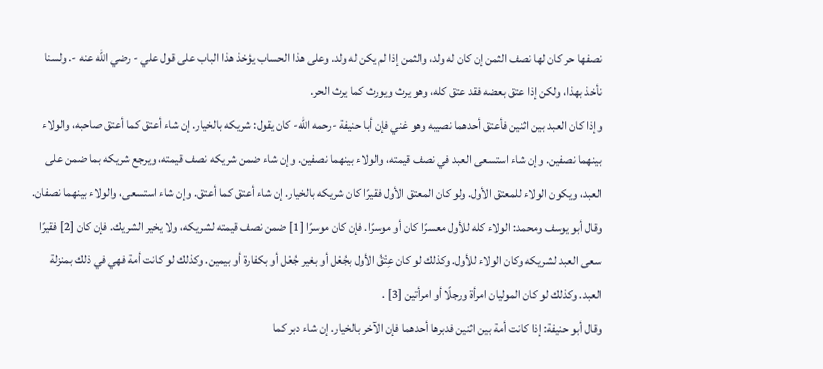نصفها حر كان لها نصف الثمن إن كان له ولد، والثمن إذا لم يكن له ولد. وعلى هذا الحساب يؤخذ هذا الباب على قول علي - رضي الله عنه -. ولسنا نأخذ بهذا، ولكن إذا عتق بعضه فقد عتق كله، وهو يرث ويورث كما يرث الحر.
وإذا كان العبد بين اثنين فأعتق أحدهما نصيبه وهو غني فإن أبا حنيفة -رحمه الله- كان يقول: شريكه بالخيار. إن شاء أعتق كما أعتق صاحبه، والولاء بينهما نصفين. وإن شاء استسعى العبد في نصف قيمته، والولاء بينهما نصفين. وإن شاء ضمن شريكه نصف قيمته، ويرجع شريكه بما ضمن على العبد، ويكون الولاء للمعتق الأول. ولو كان المعتق الأول فقيرًا كان شريكه بالخيار. إن شاء أعتق كما أعتق. وإن شاء استسعى، والولاء بينهما نصفان. وقال أبو يوسف ومحمد: الولاء كله للأول معسرًا كان أو موسرًا. فإن كان موسرًا [1] ضمن نصف قيمته لشريكه، ولا يخير الشريك. فإن كان [2] فقيرًا سعى العبد لشريكه وكان الولاء للأول. وكذلك لو كان عِتْقُ الأول بجُعْل أو بغير جُعْل أو بكفارة أو بيمين. وكذلك لو كانت أمة فهي في ذلك بمنزلة العبد. وكذلك لو كان الموليان امرأة ورجلًا أو امرأتين [3] .
وقال أبو حنيفة: إذا كانت أمة بين اثنين فدبرها أحدهما فإن الآخر بالخيار. إن شاء دبر كما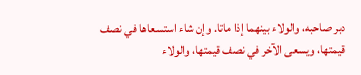دبر صاحبه، والولاء بينهما إذا ماتا. وإن شاء استسعاها في نصف قيمتها، ويسعى الآخر في نصف قيمتها، والولاء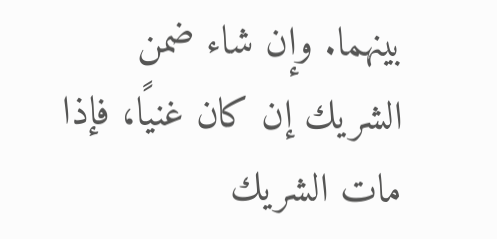بينهما. وإن شاء ضمن الشريك إن كان غنيًا، فإذا مات الشريك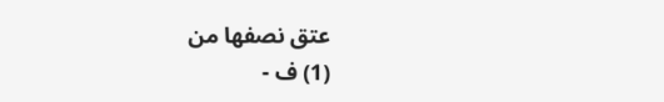عتق نصفها من
(1) ف -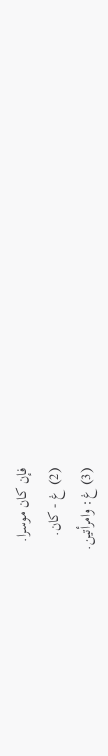فإن كان موسرا.
(2) غ - كان.
(3) غ: وامرأتين.